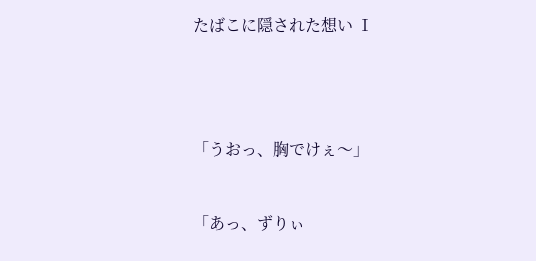たばこに隠された想い Ⅰ




「うおっ、胸でけぇ〜」


「あっ、ずりぃ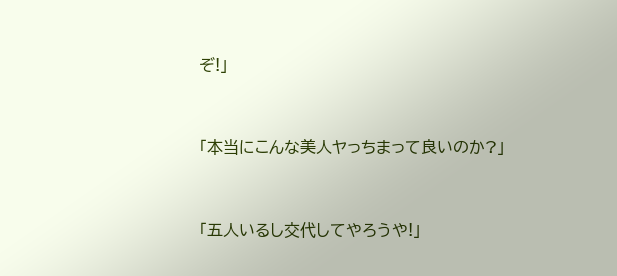ぞ!」


「本当にこんな美人ヤっちまって良いのか?」


「五人いるし交代してやろうや!」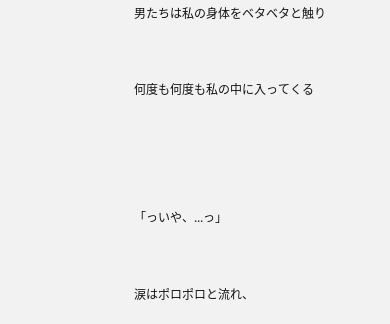男たちは私の身体をベタベタと触り


何度も何度も私の中に入ってくる




「っいや、...っ」


涙はポロポロと流れ、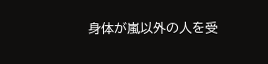身体が嵐以外の人を受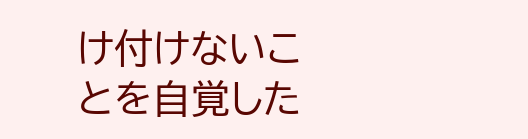け付けないことを自覚した